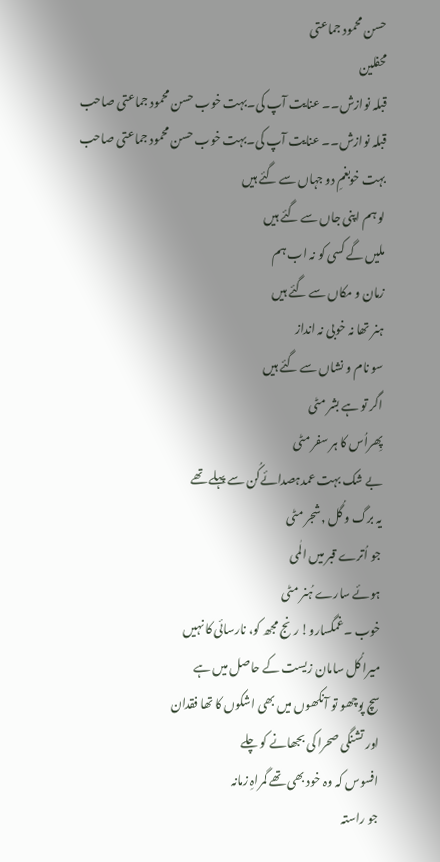حسن محمود جماعتی
محفلین
قبلہ نوازش۔۔ عنایت آپ کی۔بہت خوب حسن محمود جماعتی صاحب
قبلہ نوازش۔۔ عنایت آپ کی۔بہت خوب حسن محمود جماعتی صاحب
بہت خوبغمِ دو جہاں سے گئے ہیں
لو ہم اپنی جاں سے گئے ہیں
ملیں گے کسی کو نہ اب ہم
زمان و مکاں سے گئے ہیں
ہنر تھا نہ خوبی نہ انداز
سو نام و نشاں سے گئے ہیں
اگر تو ہے بشر مٹی
پِھراُس کا ہر سفر مٹی
بے شک بہت عمدہصدائےکُن سے پہلے تھے
یہ برگ و گُل ,شجر مٹی
جو اُترے قبر میں الٰمی
ہوئے سارے ہُنر مٹی
خوب ۔غمگسارو! رنج مجھ کو، نارسائی کا نہیں
میرا کُل سامان زیست کے حاصل میں ہے
سچ پوچھو تو آنکھوں میں بھی اشکوں کا تھا فقدان
اور تشنگی صحرا کی بجھانے کو چلے
افسوس کہ وہ خود بھی تھے گمراہِ زمانہ
جو راستہ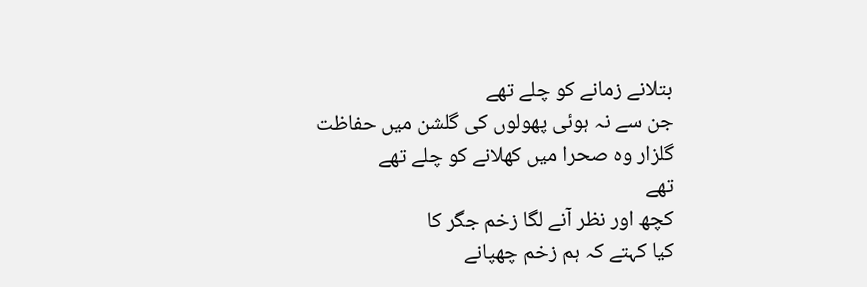بتلانے زمانے کو چلے تھے
جن سے نہ ہوئی پھولوں کی گلشن میں حفاظت
گلزار وہ صحرا میں کھلانے کو چلے تھے
تھے
کچھ اور نظر آنے لگا زخم جگر کا
کیا کہتے کہ ہم زخم چھپانے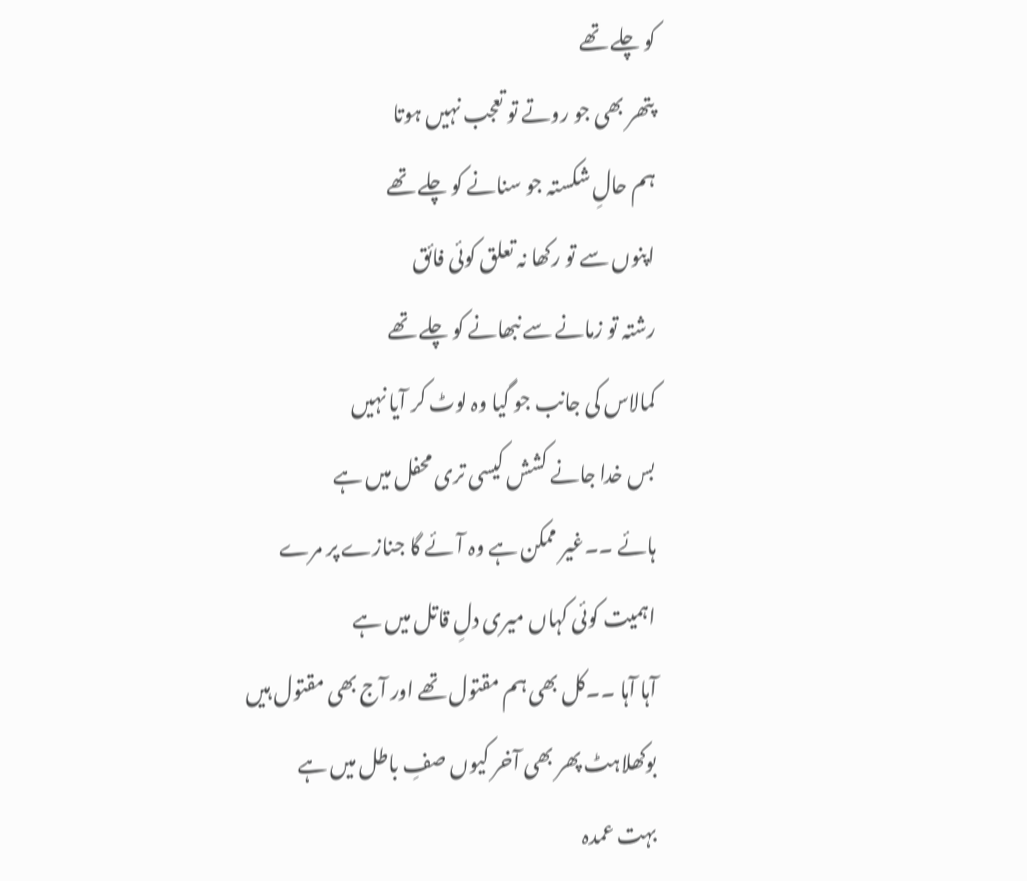کو چلے تھے
پتھر بھی جو روتے تو تعجب نہیں ہوتا
ہم حالِ شکستہ جو سنانے کو چلے تھے
اپنوں سے تو رکھا نہ تعلق کوئی فائق
رشتہ تو زمانے سے نبھانے کو چلے تھے
کمالاس کی جانب جو گیا وہ لوٹ کر آیا نہیں
بس خدا جانے کشش کیسی تری محفل میں ہے
ہائے ۔۔غیر ممکن ہے وہ آئے گا جنازے پر مرے
اہمیت کوئی کہاں میری دلِ قاتل میں ہے
آہا آہا ۔۔کل بھی ہم مقتول تھے اور آج بھی مقتول ہیں
بوکھلاہٹ پھر بھی آخر کیوں صفِ باطل میں ہے
بہت عمدہ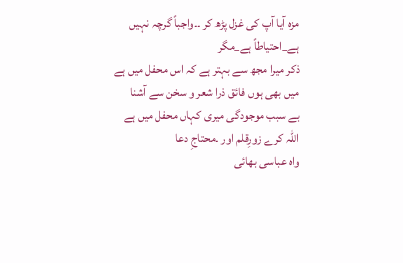مزہ آیا آپ کی غزل پڑھ کر ۔۔واجباً گرچہ نہیں ہے_احتیاطاً ہے_مگر
ذکر میرا مجھ سے بہتر ہے کہ اس محفل میں ہے
میں بھی ہوں فائق ذرا شعر و سخن سے آشنا
بے سبب موجودگی میری کہاں محفل میں ہے
اللہ کرے زورِقلم اور ۔محتاجِ دعا
واہ عباسی بھائی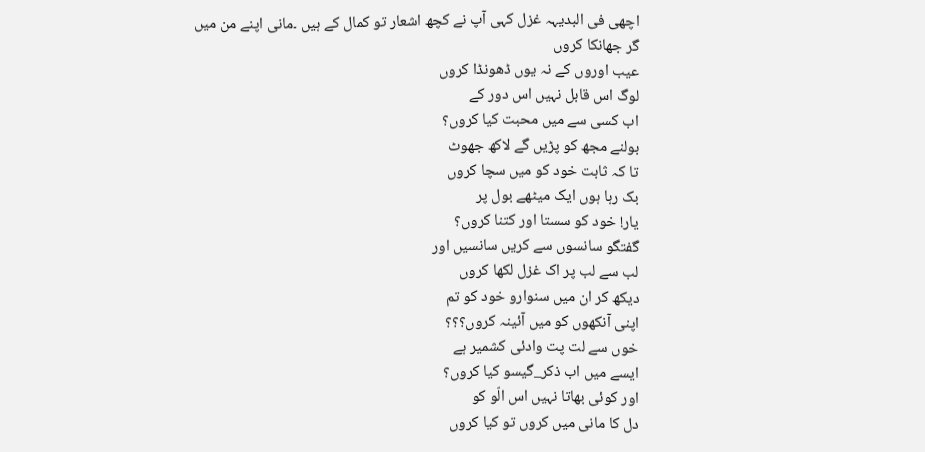اچھی فی البدیہہ غزل کہی آپ نے کچھ اشعار تو کمال کے ہیں ۔مانی اپنے من میں گر جھانکا کروں
عیب اوروں کے نہ یوں ڈھونڈا کروں
لوگ اس قابل نہیں اس دور کے
اب کسی سے میں محبت کیا کروں؟
بولنے مجھ کو پڑیں گے لاکھ جھوٹ
تا کہ ثابت خود کو میں سچا کروں
بک رہا ہوں ایک میٹھے بول پر
یار! خود کو سستا اور کتنا کروں؟
گفتگو سانسوں سے کریں سانسیں اور
لب سے لب پر اک غزل لکھا کروں
دیکھ کر ان میں سنوارو خود کو تم
اپنی آنکھوں کو میں آئينہ کروں؟؟؟
خوں سے لت پت وادئی کشمیر ہے
ایسے میں اب ذکر_گیسو کیا کروں؟
اور کوئی بھاتا نہيں اس الّو کو
دل کا مانی میں کروں تو کیا کروں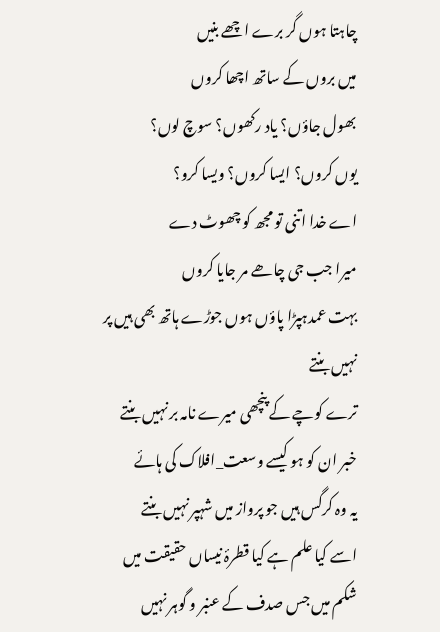چاہتا ہوں گر برے اچھے بنیں
میں بروں کے ساتھ اچھا کروں
بھول جاؤں؟ یاد رکھوں؟ سوچ لوں؟
یوں کروں؟ ایسا کروں؟ ویسا کرو؟
اے خدا اتنی تو مجھ کو چھوٹ دے
میرا جب جی چاھے مر جایا کروں
بہت عمدہپڑا پاؤں ہوں جوڑے ہاتھ بھی ہیں پر نہیں بنتے
ترے کوچے کے پنچھی میرے نامہ بر نہیں بنتے
خبر ان کو ہو کیسے وسعت_افلاک کی ہائے
یہ وہ کرگس ہیں جو پرواز میں شہپر نہیں بنتے
اسے کیا علم ہے کیا قطرۂ نیساں حقیقت میں
شکم میں جس صدف کے عنبر و گوہر نہیں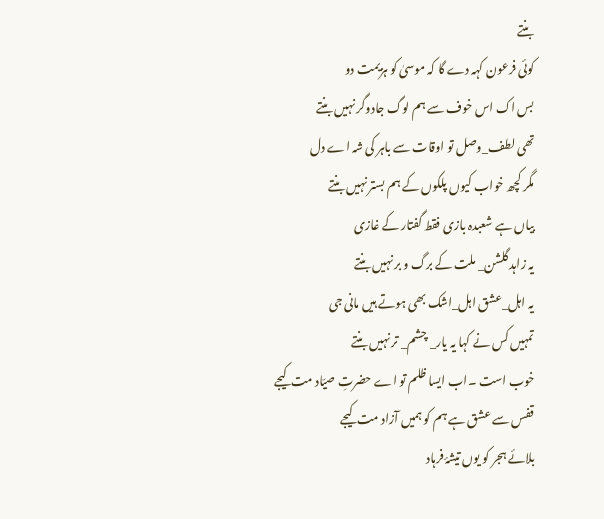بنتے
کوئی فرعون کہہ دے گا کہ موسیٰ کو ہزیمت دو
بس اک اس خوف سے ہم لوگ جادوگر نہیں بنتے
تھی لطف_وصل تو اوقات سے باہر کی شہ اے دل
مگر کچھ خواب کیوں پلکوں کے ہم بستر نہیں بنتے
بیاں ہے شعبدہ بازی فقط گفتار کے غازی
يہ زاہد گلشن_ ملت کے برگ و بر نہیں بنتے
يہ اہل_عشق اہل_اشک بھی ہوتے ہیں مانی جی
تمہیں کس نے کہا یہ یار_ چشم_ تر نہیں بنتے
خوب است ۔اب ایسا ظلم تو اے حضرتِ صیّاد مت کیجے
قفس سے عشق ہے ہم کو ہمیں آزاد مت کیجے
بلائے ہجر کو یوں تیشۂ فرہاد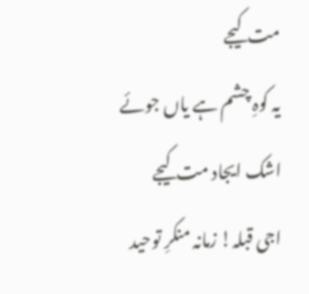مت کیجے
یہ کوہِ چشم ہے یاں جوئے اشک ایجاد مت کیجے
اجی قبلہ! زمانہ منکرِ توحید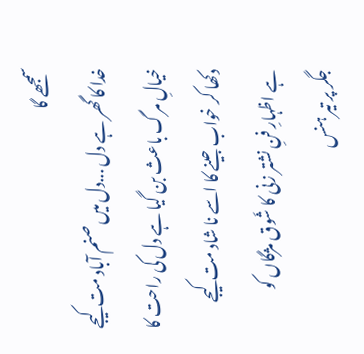سمجھے گا
خدا کا گھر ہے دل ...دل میں صنم آباد مت کیجے
خیالِ مرگ باعث بن گیا ہے دل کی راحت کا
دکھا کر خواب جینے کا اسے نا شاد مت کیجے
ہے اظہارِ فنِ نشتر زنی کا شَوق مژگاں کو
جگر پر تیر ہنس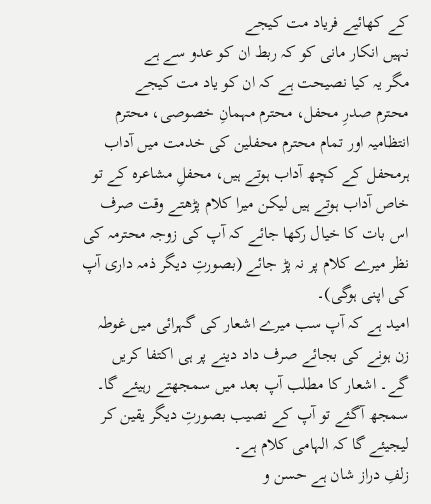کے کھائیے فریاد مت کیجے
نہیں انکار مانی کو کہ ربط ان کو عدو سے ہے
مگر یہ کیا نصیحت ہے کہ ان کو یاد مت کیجے
محترم صدرِ محفل، محترم مہمانِ خصوصی، محترم انتظامیہ اور تمام محترم محفلین کی خدمت میں آداب
ہرمحفل کے کچھ آداب ہوتے ہیں، محفلِ مشاعرہ کے تو خاص آداب ہوتے ہیں لیکن میرا کلام پڑھتے وقت صرف اس بات کا خیال رکھا جائے کہ آپ کی زوجہ محترمہ کی نظر میرے کلام پر نہ پڑ جائے (بصورتِ دیگر ذمہ داری آپ کی اپنی ہوگی)۔
امید ہے کہ آپ سب میرے اشعار کی گہرائی میں غوطہ زن ہونے کی بجائے صرف داد دینے پر ہی اکتفا کریں گے۔ اشعار کا مطلب آپ بعد میں سمجھتے رہیئے گا۔ سمجھ آگئے تو آپ کے نصیب بصورتِ دیگر یقین کر لیجیئے گا کہ الہامی کلام ہے۔
زلفِ دراز شان ہے حسن و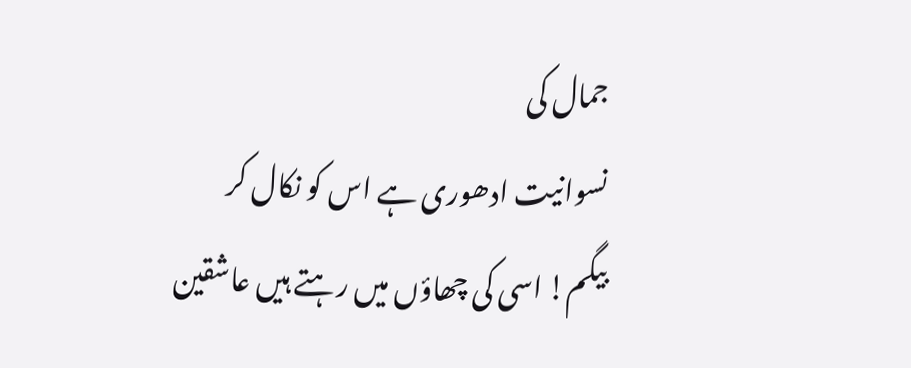جمال کی
نسوانیت ادھوری ہے اس کو نکال کر
بیگم! اسی کی چھاؤں میں رہتے ہیں عاشقین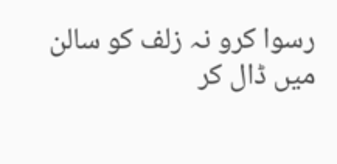رسوا کرو نہ زلف کو سالن میں ڈال کر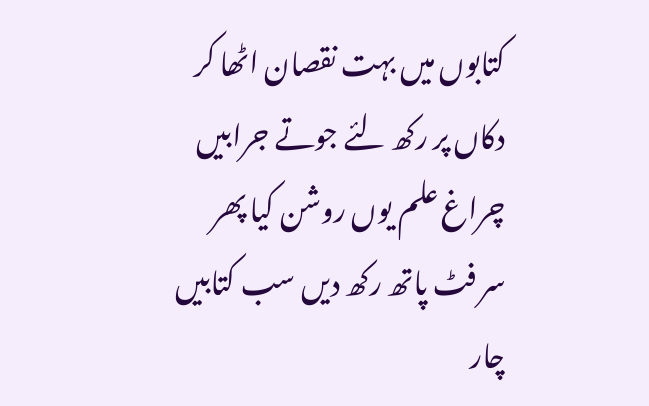کتابوں میں بہت نقصان اٹھا کر
دکاں پر رکھ لئے جوتے جرابیں
چراغ علم یوں روشن کیا پھر
سر فٹ پاتھ رکھ دیں سب کتابیں
چار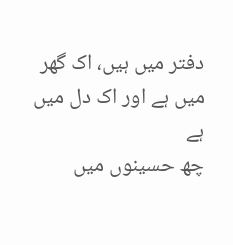دفتر میں ہیں، اک گھر میں ہے اور اک دل میں ہے
چھ حسینوں میں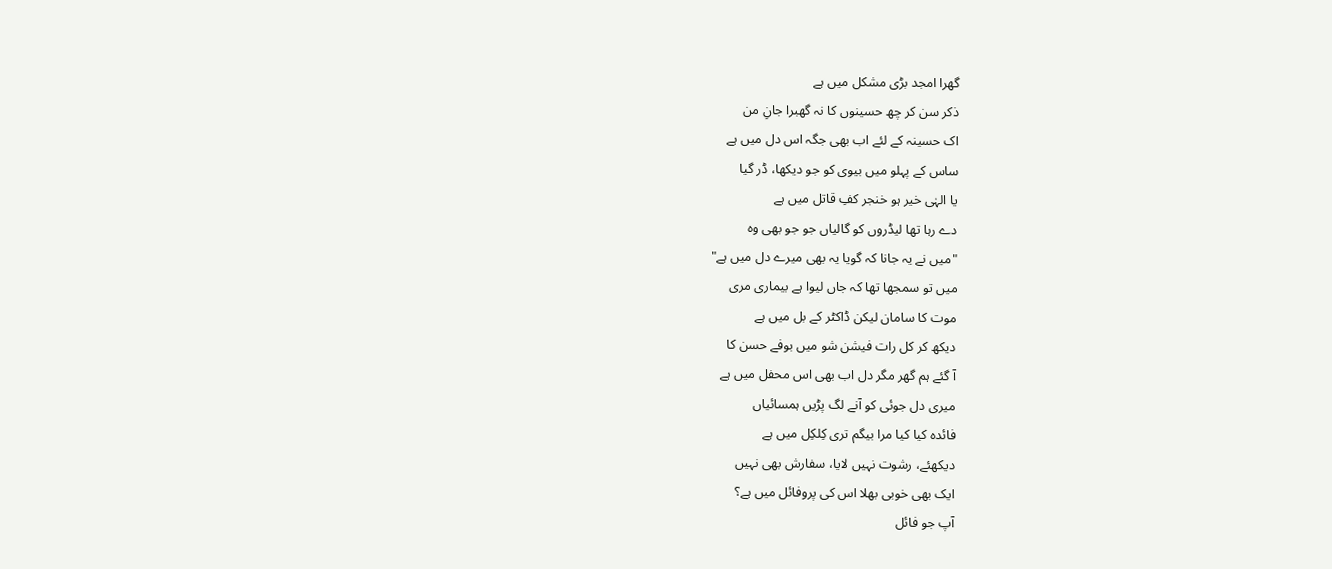گھرا امجد بڑی مشکل میں ہے
ذکر سن کر چھ حسینوں کا نہ گھبرا جانِ من
اک حسینہ کے لئے اب بھی جگہ اس دل میں ہے
ساس کے پہلو میں بیوی کو جو دیکھا، ڈر گیا
یا الہٰی خیر ہو خنجر کفِ قاتل میں ہے
دے رہا تھا لیڈروں کو گالیاں جو جو بھی وہ
"میں نے یہ جانا کہ گویا یہ بھی میرے دل میں ہے"
میں تو سمجھا تھا کہ جاں لیوا ہے بیماری مری
موت کا سامان لیکن ڈاکٹر کے بل میں ہے
دیکھ کر کل رات فیشن شو میں بوفے حسن کا
آ گئے ہم گھر مگر دل اب بھی اس محفل میں ہے
میری دل جوئی کو آنے لگ پڑیں ہمسائیاں
فائدہ کیا کیا مرا بیگم تری کِلکِل میں ہے
دیکھئے، رشوت نہیں لایا، سفارش بھی نہیں
ایک بھی خوبی بھلا اس کی پروفائل میں ہے؟
آپ جو فائل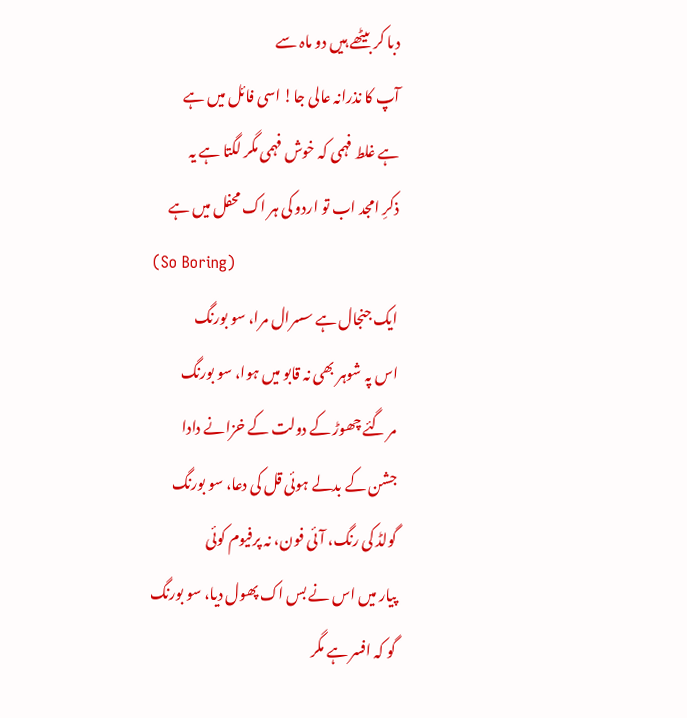دبا کر بیٹھے ہیں دو ماہ سے
آپ کا نذرانہ عالی جا! اسی فائل میں ہے
ہے غلط فہمی کہ خوش فہمی مگر لگتا ہے یہ
ذکرِ امجد اب تو اردو کی ہر اک محفل میں ہے
(So Boring)
ایک جنجال ہے سسرال مرا، سو بورنگ
اس پہ شوہر بھی نہ قابو میں ہوا، سو بورنگ
مر گئے چھوڑ کے دولت کے خزانے دادا
جشن کے بدلے ہوئی قل کی دعا، سو بورنگ
گولڈ کی رنگ، آئی فون، نہ پرفیوم کوئی
پیار میں اس نے بس اک پھول دیا، سو بورنگ
گو کہ افسر ہے مگر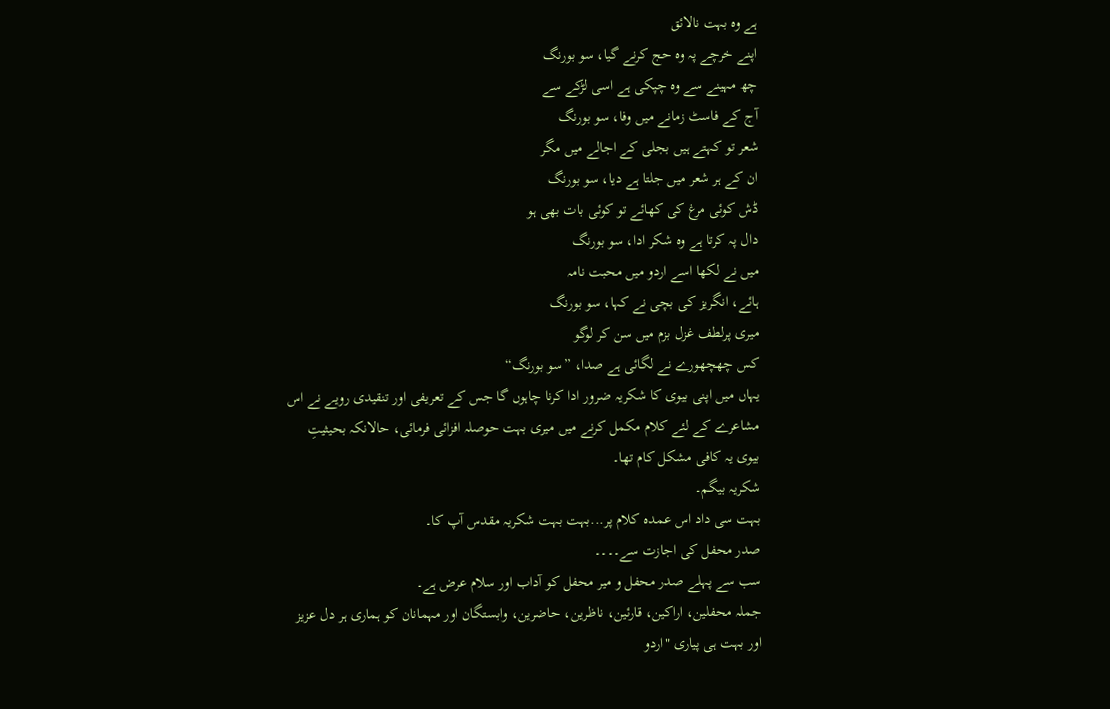ہے وہ بہت نالائق
اپنے خرچے پہ وہ حج کرنے گیا، سو بورنگ
چھ مہینے سے وہ چپکی ہے اسی لڑکے سے
آج کے فاسٹ زمانے میں وفا، سو بورنگ
شعر تو کہتے ہیں بجلی کے اجالے میں مگر
ان کے ہر شعر میں جلتا ہے دیا، سو بورنگ
ڈش کوئی مرغ کی کھائے تو کوئی بات بھی ہو
دال پہ کرتا ہے وہ شکر ادا، سو بورنگ
میں نے لکھا اسے اردو میں محبت نامہ
ہائے، انگریز کی بچی نے کہا، سو بورنگ
میری پرلطف غزل بزم میں سن کر لوگو
کس چھچھورے نے لگائی ہے صدا، ”سو بورنگ“
یہاں میں اپنی بیوی کا شکریہ ضرور ادا کرنا چاہوں گا جس کے تعریفی اور تنقیدی رویے نے اس مشاعرے کے لئے کلام مکمل کرنے میں میری بہت حوصلہ افزائی فرمائی، حالانکہ بحیثیتِ بیوی یہ کافی مشکل کام تھا۔
شکریہ بیگم۔
بہت سی داد اس عمدہ کلام پر...بہت بہت شکریہ مقدس آپ کا۔
صدر محفل کی اجازت سے۔۔۔۔
سب سے پہلے صدر محفل و میر محفل کو آداب اور سلام عرض ہے۔
جملہ محفلین، اراکین، قارئین، ناظرین، حاضرین، وابستگان اور مہمانان کو ہماری ہر دل عزیز اور بہت ہی پیاری "اردو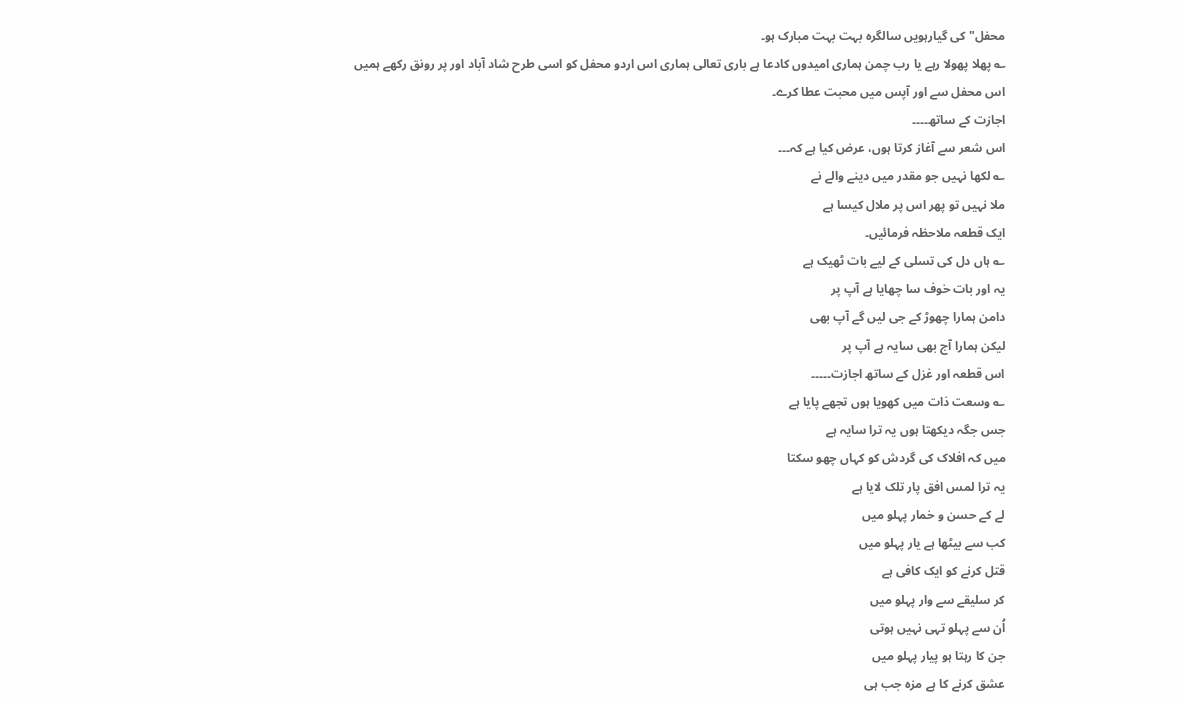محفل" کی گیارہویں سالگرہ بہت بہت مبارک ہو۔
؎ پھلا پھولا رہے یا رب چمن ہماری امیدوں کادعا ہے باری تعالی ہماری اس اردو محفل کو اسی طرح شاد آباد اور پر رونق رکھے ہمیں اس محفل سے اور آپس میں محبت عطا کرے۔
اجازت کے ساتھ۔۔۔۔
اس شعر سے آغاز کرتا ہوں، عرض کیا ہے کہ۔۔۔
؎ لکھا نہیں جو مقدر میں دینے والے نے
ملا نہیں تو پھر اس پر ملال کیسا ہے
ایک قطعہ ملاحظہ فرمائیں۔
؎ ہاں دل کی تسلی کے لیے بات ٹھیک ہے
یہ اور بات خوف سا چھایا ہے آپ پر
دامن ہمارا چھوڑ کے جی لیں گے آپ بھی
لیکن ہمارا آج بھی سایہ ہے آپ پر
اس قطعہ اور غزل کے ساتھ اجازت۔۔۔۔۔
؎ وسعت ذات میں کھویا ہوں تجھے پایا ہے
جس جگہ دیکھتا ہوں یہ ترا سایہ ہے
میں کہ افلاک کی گردش کو کہاں چھو سکتا
یہ ترا لمس افق پار تلک لایا ہے
لے کے حسن و خمار پہلو میں
کب سے بیٹھا ہے یار پہلو میں
قتل کرنے کو ایک کافی ہے
کر سلیقے سے وار پہلو میں
اُن سے پہلو تہی نہیں ہوتی
جن کا رہتا ہو پیار پہلو میں
عشق کرنے کا ہے مزہ جب ہی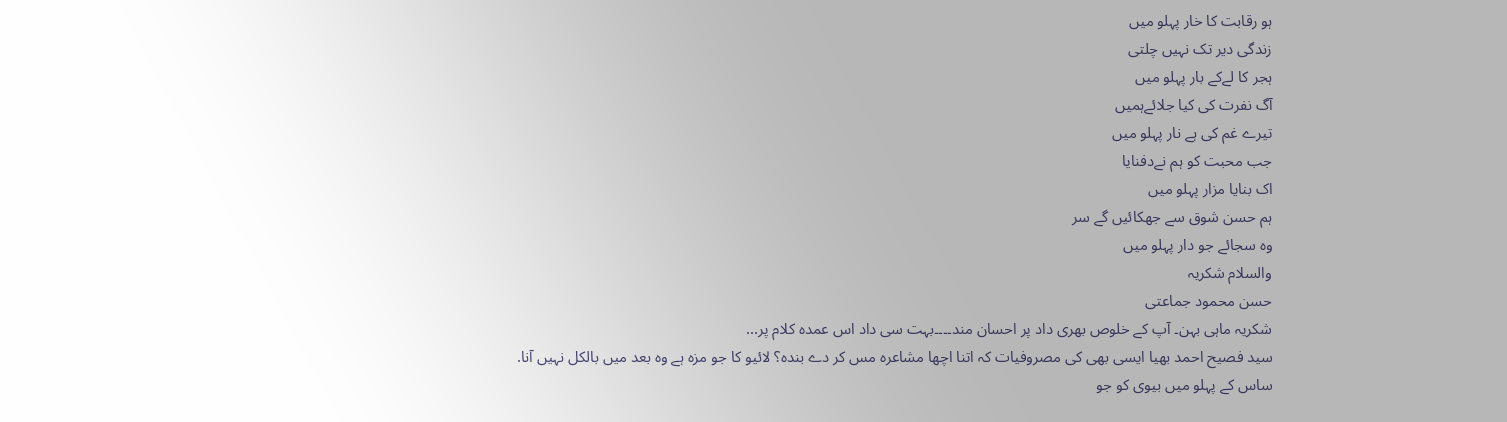ہو رقابت کا خار پہلو میں
زندگی دیر تک نہیں چلتی
ہجر کا لےکے بار پہلو میں
آگ نفرت کی کیا جلائےہمیں
تیرے غم کی ہے نار پہلو میں
جب محبت کو ہم نےدفنایا
اک بنایا مزار پہلو میں
ہم حسن شوق سے جھکائیں گے سر
وہ سجائے جو دار پہلو میں
والسلام شکریہ
حسن محمود جماعتی
شکریہ ماہی بہن۔ آپ کے خلوص بھری داد پر احسان مند۔۔۔۔بہت سی داد اس عمدہ کلام پر...
سید فصیح احمد بھیا ایسی بھی کی مصروفیات کہ اتنا اچھا مشاعرہ مس کر دے بندہ؟ لائیو کا جو مزہ ہے وہ بعد میں بالکل نہیں آنا.
ساس کے پہلو میں بیوی کو جو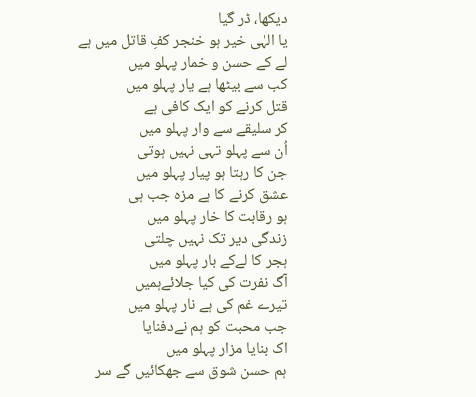دیکھا، ڈر گیا
یا الہٰی خیر ہو خنجر کفِ قاتل میں ہے
لے کے حسن و خمار پہلو میں
کب سے بیٹھا ہے یار پہلو میں
قتل کرنے کو ایک کافی ہے
کر سلیقے سے وار پہلو میں
اُن سے پہلو تہی نہیں ہوتی
جن کا رہتا ہو پیار پہلو میں
عشق کرنے کا ہے مزہ جب ہی
ہو رقابت کا خار پہلو میں
زندگی دیر تک نہیں چلتی
ہجر کا لےکے بار پہلو میں
آگ نفرت کی کیا جلائےہمیں
تیرے غم کی ہے نار پہلو میں
جب محبت کو ہم نےدفنایا
اک بنایا مزار پہلو میں
ہم حسن شوق سے جھکائیں گے سر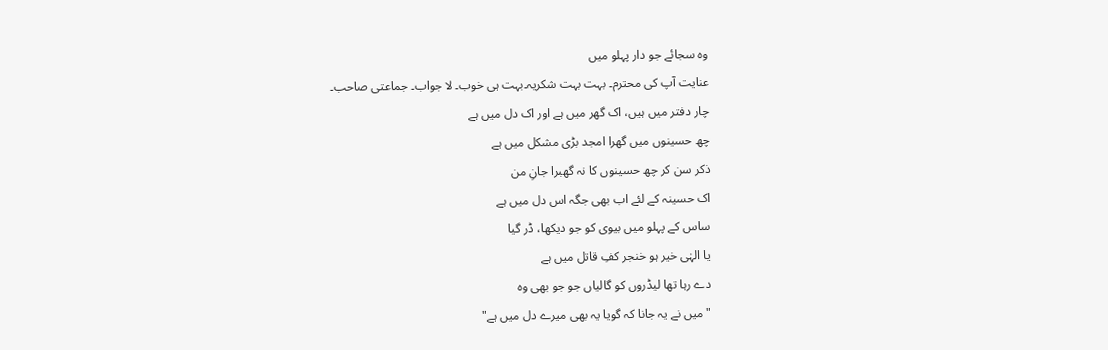وہ سجائے جو دار پہلو میں
عنایت آپ کی محترم۔ بہت بہت شکریہ۔بہت ہی خوب۔ لا جواب۔ جماعتی صاحب۔
چار دفتر میں ہیں، اک گھر میں ہے اور اک دل میں ہے
چھ حسینوں میں گھرا امجد بڑی مشکل میں ہے
ذکر سن کر چھ حسینوں کا نہ گھبرا جانِ من
اک حسینہ کے لئے اب بھی جگہ اس دل میں ہے
ساس کے پہلو میں بیوی کو جو دیکھا، ڈر گیا
یا الہٰی خیر ہو خنجر کفِ قاتل میں ہے
دے رہا تھا لیڈروں کو گالیاں جو جو بھی وہ
"میں نے یہ جانا کہ گویا یہ بھی میرے دل میں ہے"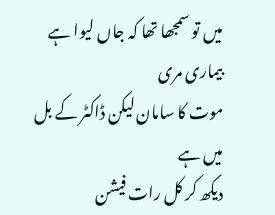میں تو سمجھا تھا کہ جاں لیوا ہے بیماری مری
موت کا سامان لیکن ڈاکٹر کے بل میں ہے
دیکھ کر کل رات فیشن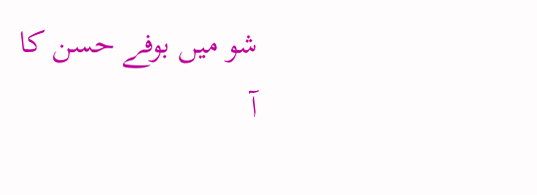شو میں بوفے حسن کا
آ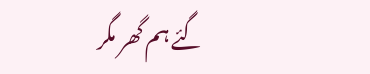گئے ہم گھر مگر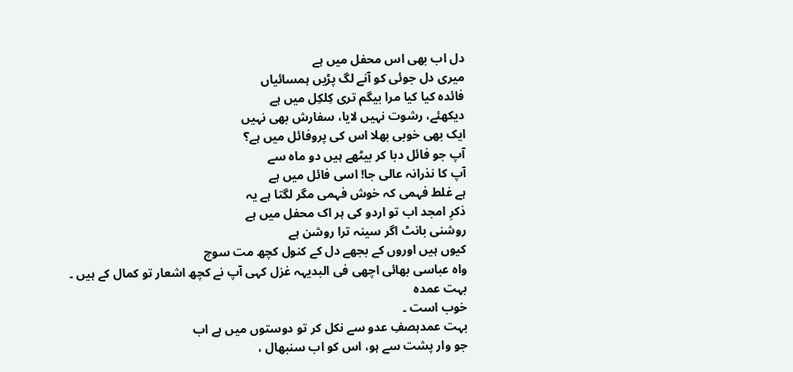دل اب بھی اس محفل میں ہے
میری دل جوئی کو آنے لگ پڑیں ہمسائیاں
فائدہ کیا کیا مرا بیگم تری کِلکِل میں ہے
دیکھئے، رشوت نہیں لایا، سفارش بھی نہیں
ایک بھی خوبی بھلا اس کی پروفائل میں ہے؟
آپ جو فائل دبا کر بیٹھے ہیں دو ماہ سے
آپ کا نذرانہ عالی جا! اسی فائل میں ہے
ہے غلط فہمی کہ خوش فہمی مگر لگتا ہے یہ
ذکرِ امجد اب تو اردو کی ہر اک محفل میں ہے
روشنی بانٹ اگر سینہ ترا روشن ہے
کیوں ہیں اوروں کے بجھے دل کے کنول کچھ مت سوچ
واہ عباسی بھائی اچھی فی البدیہہ غزل کہی آپ نے کچھ اشعار تو کمال کے ہیں ۔
بہت عمدہ
خوب است ۔
بہت عمدہصفِ عدو سے نکل کر تو دوستوں میں ہے اب
جو وار پشت سے ہو، اس کو اب سنبھال ،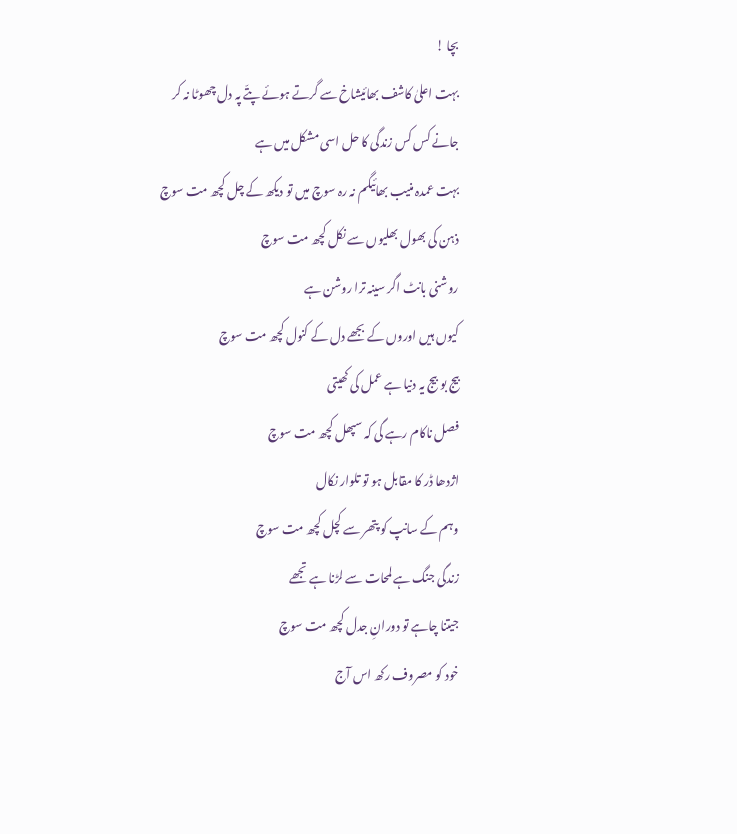بچا !
بہت اعلیٰ کاشف بھائیشاخ سے گرتے ہوئے پتّے پہ دل چھوٹا نہ کر
جانے کس کس زندگی کا حل اسی مشکل میں ہے
بہت عمدہ منیب بھائیگم نہ رہ سوچ میں تو دیکھ کے چل کچھ مت سوچ
ذہن کی بھول بھلیوں سے نکل کچھ مت سوچ
روشنی بانٹ اگر سینہ ترا روشن ہے
کیوں ہیں اوروں کے بجھے دل کے کنول کچھ مت سوچ
بیج بو بیج یہ دنیا ہے عمل کی کھیتی
فصل ناکام رہے گی کہ سپھل کچھ مت سوچ
اژدھا ڈر کا مقابل ہو تو تلوار نکال
وہم کے سانپ کو پتھر سے کچل کچھ مت سوچ
زندگی جنگ ہے لمحات سے لڑنا ہے تجھے
جیتنا چاہے تو دورانِ جدل کچھ مت سوچ
خود کو مصروف رکھ اس آج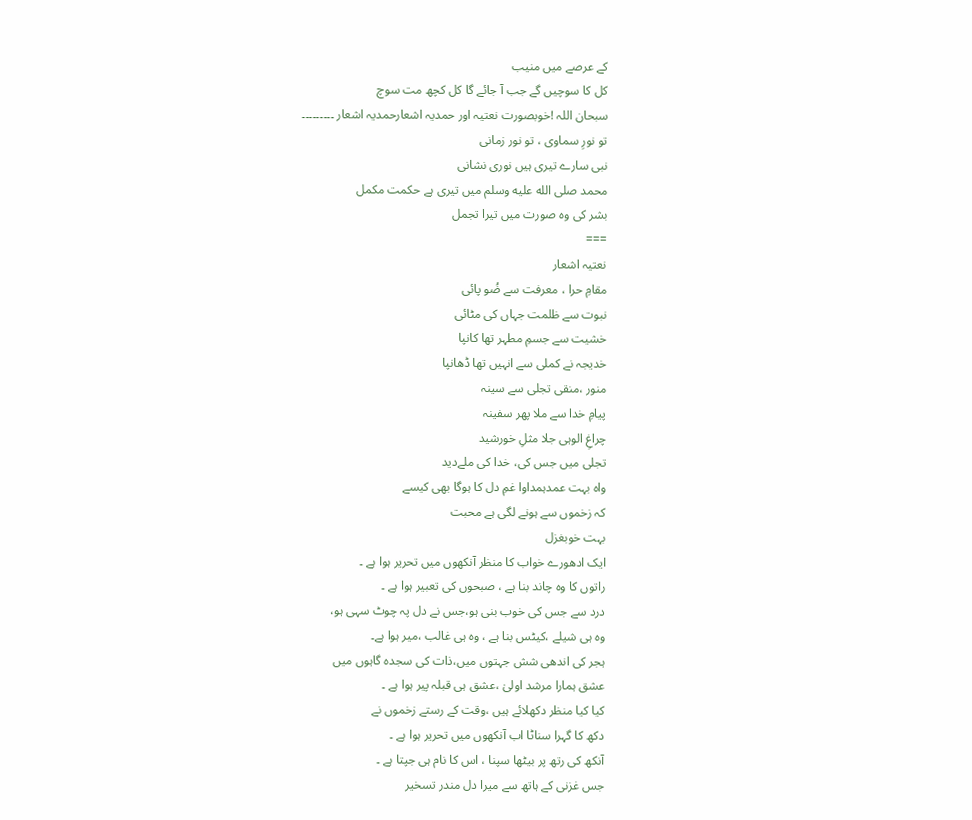کے عرصے میں منیب
کل کا سوچیں گے جب آ جائے گا کل کچھ مت سوچ
سبحان اللہ !خوبصورت نعتیہ اور حمدیہ اشعارحمدیہ اشعار ۔۔۔۔۔۔۔۔۔
تو نورِ سماوی ، تو نور زمانی
نبی سارے تیری ہیں نوری نشانی
محمد صلى الله عليه وسلم میں تیری ہے حکمت مکمل
بشر کی وہ صورت میں تیرا تجمل
===
نعتیہ اشعار
مقامِ حرا ، معرفت سے ضُو پائی
نبوت سے ظلمت جہاں کی مٹائی
خشیت سے جسمِ مطہر تھا کانپا
خدیجہ نے کملی سے انہیں تھا ڈھانپا
منور ،منقی تجلی سے سینہ
پیامِ خدا سے ملا پھر سفینہ
چراغِ الوہی جلا مثلِ خورشید
تجلی میں جس کی، خدا کی ملےدید
واہ بہت عمدہمداوا غمِ دل کا ہوگا بھی کیسے
کہ زخموں سے ہونے لگی ہے محبت
بہت خوبغزل
ایک ادھورے خواب کا منظر آنکھوں میں تحریر ہوا ہے ۔
راتوں کا وہ چاند بنا ہے ، صبحوں کی تعبیر ہوا ہے ۔
درد سے جس کی خوب بنی ہو،جس نے دل پہ چوٹ سہی ہو،
وہ ہی شیلے ،کیٹس بنا ہے ، وہ ہی غالب ،میر ہوا ہے۔
ہجر کی اندھی شش جہتوں میں،ذات کی سجدہ گاہوں میں
عشق ہمارا مرشد اولیٰ ،عشق ہی قبلہ پیر ہوا ہے ۔
کیا کیا منظر دکھلائے ہیں ،وقت کے رستے زخموں نے
دکھ کا گہرا سناٹا اب آنکھوں میں تحریر ہوا ہے ۔
آنکھ کی رتھ پر بیٹھا سپنا ، اس کا نام ہی جپتا ہے ۔
جس غزنی کے ہاتھ سے میرا دل مندر تسخیر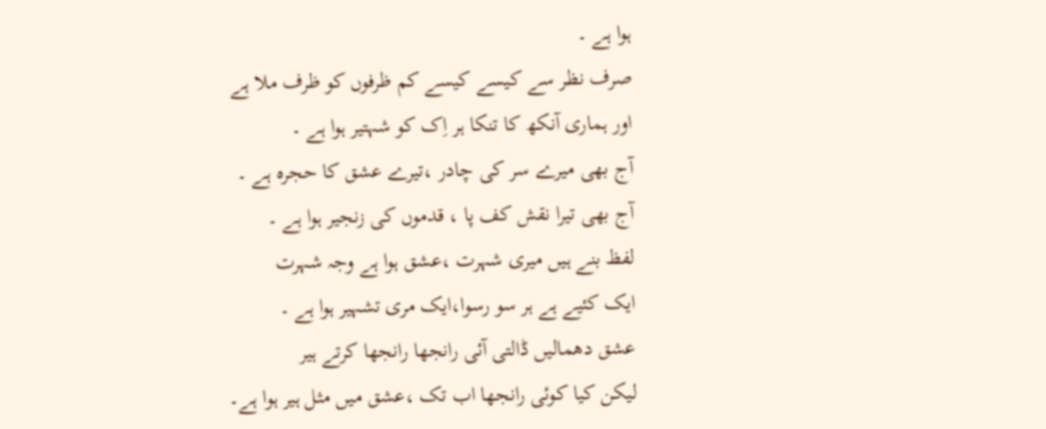ہوا ہے ۔
صرف نظر سے کیسے کیسے کم ظرفوں کو ظرف ملا ہے
اور ہماری آنکھ کا تنکا ہر اِک کو شہتیر ہوا ہے ۔
آج بھی میرے سر کی چادر ،تیرے عشق کا حجرہ ہے ۔
آج بھی تیرا نقش کف پا ، قدموں کی زنجیر ہوا ہے ۔
لفظ بنے ہیں میری شہرت ،عشق ہوا ہے وجہ شہرت
ایک کئیے ہے ہر سو رسوا،ایک مری تشہیر ہوا ہے ۔
عشق دھمالیں ڈالتی آئی رانجھا رانجھا کرتے ہیر
لیکن کیا کوئی رانجھا اب تک ،عشق میں مثل ہیر ہوا ہے۔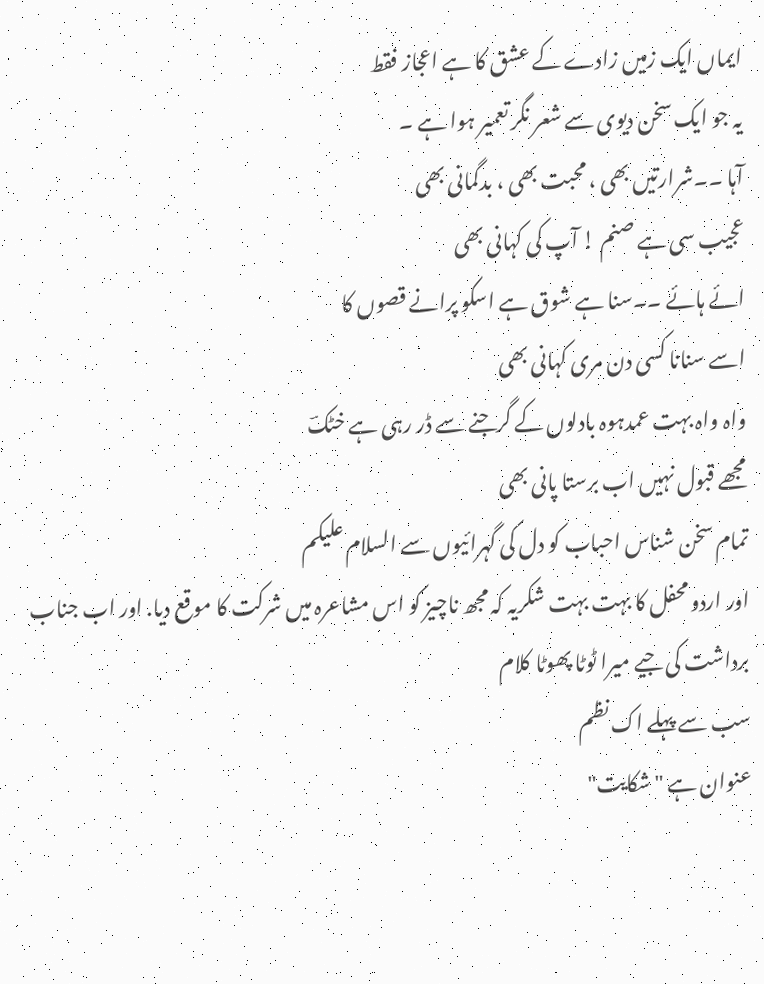ایماں ایک زمیں زادے کے عشق کا ہے اعجاز فقط
یہ جو ایک سخن دیوی سے شعر نگر تعمیر ہوا ہے ۔
آہا ۔۔شرارتیں بھی ، محبت بھی ، بدگمانی بھی
عجیب سی ہے صنم ! آپ کی کہانی بھی
ائے ہائے ۔۔سنا ہے شوق ہے اسکو پرانے قصوں کا
اسے سنانا کسی دن مری کہانی بھی
واہ واہ بہت عمدہوہ بادلوں کے گرجنے سے ڈر رہی ہے خٹکؔ
مجھے قبول نہیں اب برستا پانی بھی
تمام سخن شناس احباب کو دل کی گہرائیوں سے السلام علیکم
اور اردو محفل کا بہت بہت شکریہ کہ مجھ ناچیز کو اس مشاعرہ میں شرکت کا موقع دیا. اور اب جناب برداشت کی جیے میرا ٹوٹا پھوٹا کلام
سب سے پہلے اک نظم
عنوان ہے "شکایت"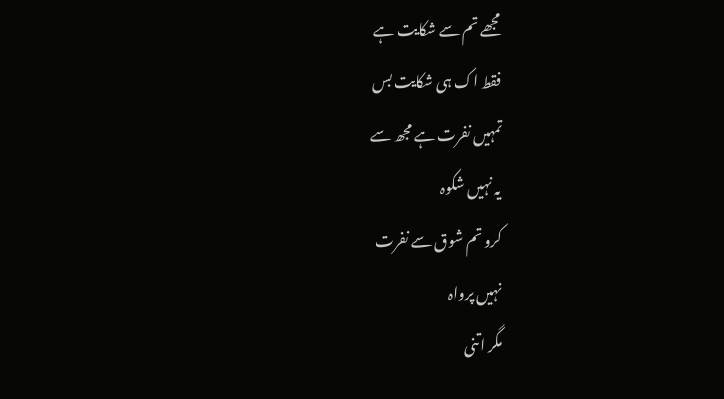مجھے تم سے شکایت ہے
فقط اک ہی شکایت بس
تمہیں نفرت ہے مجھ سے
یہ نہیں شکوہ
کرو تم شوق سے نفرت
نہیں پرواہ
مگر اتنی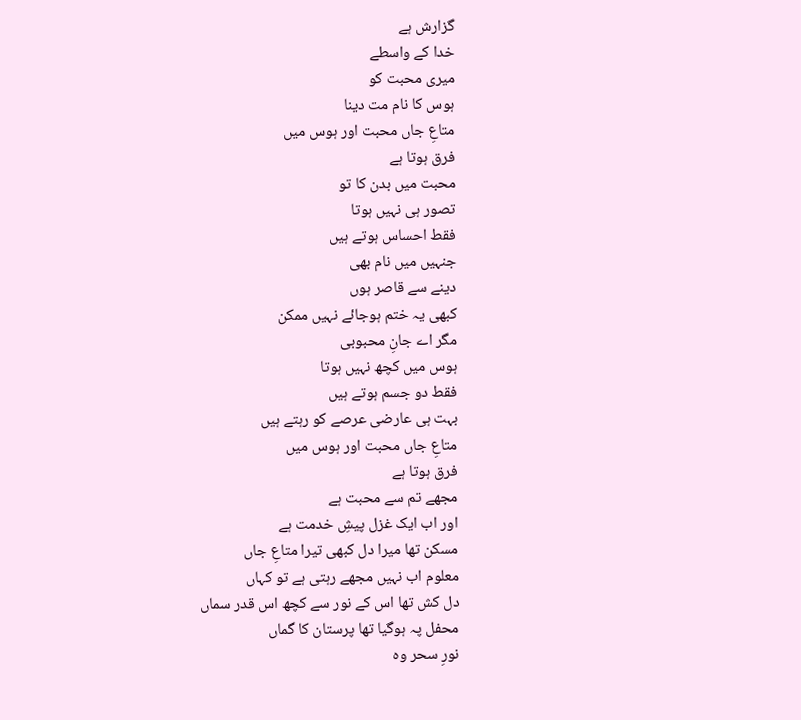گزارش ہے
خدا کے واسطے
میری محبت کو
ہوس کا نام مت دینا
متاعِ جاں محبت اور ہوس میں
فرق ہوتا ہے
محبت میں بدن کا تو
تصور ہی نہیں ہوتا
فقط احساس ہوتے ہیں
جنہیں میں نام بهی
دینے سے قاصر ہوں
کبھی یہ ختم ہوجائے نہیں ممکن
مگر اے جانِ محبوبی
ہوس میں کچھ نہیں ہوتا
فقط دو جسم ہوتے ہیں
بہت ہی عارضی عرصے کو رہتے ہیں
متاعِ جاں محبت اور ہوس میں
فرق ہوتا ہے
مجھے تم سے محبت ہے
اور اب ایک غزل پیشِ خدمت ہے
مسکن تھا میرا دل کبھی تیرا متاعِ جاں
معلوم اب نہیں مجھے رہتی ہے تو کہاں
دل کش تھا اس کے نور سے کچھ اس قدر سماں
محفل پہ ہوگیا تھا پرستان کا گماں
نورِ سحر وہ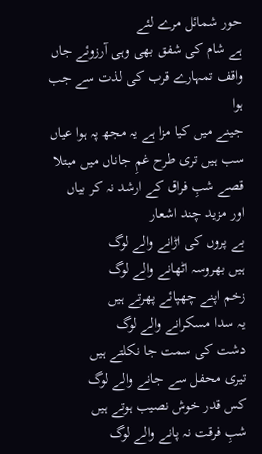حور شمائل مرے لئے
ہے شام کی شفق بهی وہی آرزوئے جاں
واقف تمہارے قرب کی لذت سے جب ہوا
جینے میں کیا مزا ہے یہ مجھ پہ ہوا عیاں
سب ہیں تری طرح غمِ جاناں میں مبتلا
قصے شبِ فراق کے ارشد نہ کر بیاں
اور مزید چند اشعار
بے پروں کی اڑانے والے لوگ
ہیں بھروسہ اٹھانے والے لوگ
زخم اپنے چھپائے پهرتے ہیں
یہ سدا مسکرانے والے لوگ
دشت کی سمت جا نکلتے ہیں
تیری محفل سے جانے والے لوگ
کس قدر خوش نصیب ہوتے ہیں
شبِ فرقت نہ پانے والے لوگ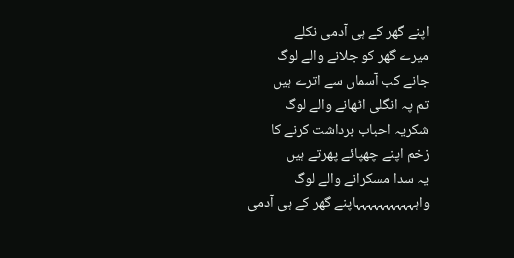اپنے گهر کے ہی آدمی نکلے
میرے گهر کو جلانے والے لوگ
جانے کب آسماں سے اترے ہیں
تم پہ انگلی اٹھانے والے لوگ
شکریہ احباب برداشت کرنے کا
زخم اپنے چھپائے پهرتے ہیں
یہ سدا مسکرانے والے لوگ
واہہہہہہہہہہہاپنے گهر کے ہی آدمی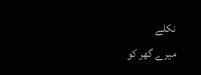نکلے
میرے گهر کو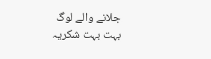جلانے والے لوگ
بہت بہت شکریہ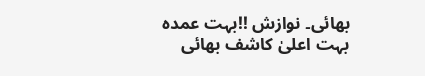بھائی۔ نوازش !!بہت عمدہ
بہت اعلیٰ کاشف بھائی